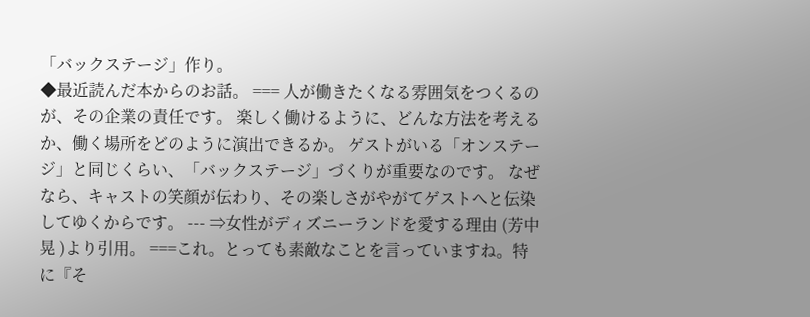「バックステージ」作り。
◆最近読んだ本からのお話。 === 人が働きたくなる雰囲気をつくるのが、その企業の責任です。 楽しく働けるように、どんな方法を考えるか、働く場所をどのように演出できるか。 ゲストがいる「オンステージ」と同じくらい、「バックステージ」づくりが重要なのです。 なぜなら、キャストの笑顔が伝わり、その楽しさがやがてゲストへと伝染してゆくからです。 --- ⇒女性がディズニーランドを愛する理由 (芳中 晃 )より引用。 ===これ。とっても素敵なことを言っていますね。特に『そ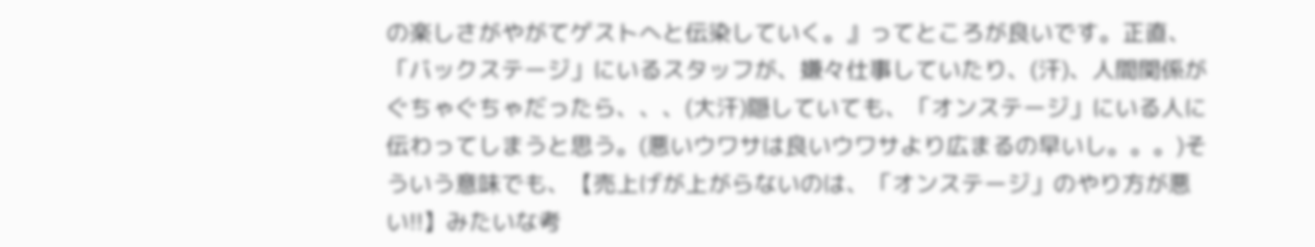の楽しさがやがてゲストへと伝染していく。』ってところが良いです。正直、「バックステージ」にいるスタッフが、嫌々仕事していたり、(汗)、人間関係がぐちゃぐちゃだったら、、、(大汗)隠していても、「オンステージ」にいる人に伝わってしまうと思う。(悪いウワサは良いウワサより広まるの早いし。。。)そういう意味でも、【売上げが上がらないのは、「オンステージ」のやり方が悪い!!】みたいな考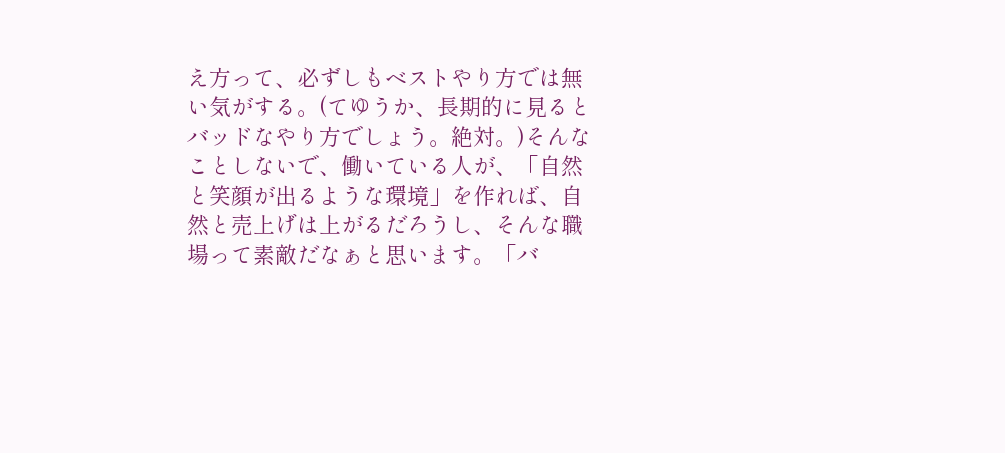え方って、必ずしもベストやり方では無い気がする。(てゆうか、長期的に見るとバッドなやり方でしょう。絶対。)そんなことしないで、働いている人が、「自然と笑顔が出るような環境」を作れば、自然と売上げは上がるだろうし、そんな職場って素敵だなぁと思います。「バ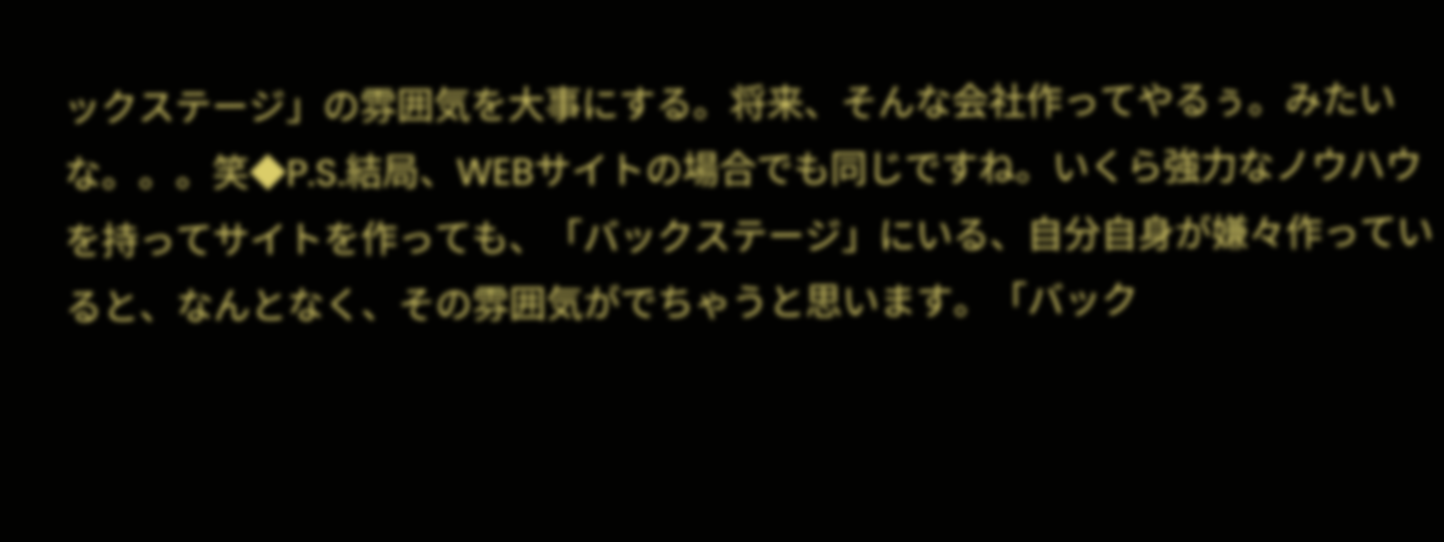ックステージ」の雰囲気を大事にする。将来、そんな会社作ってやるぅ。みたいな。。。笑◆P.S.結局、WEBサイトの場合でも同じですね。いくら強力なノウハウを持ってサイトを作っても、「バックステージ」にいる、自分自身が嫌々作っていると、なんとなく、その雰囲気がでちゃうと思います。「バック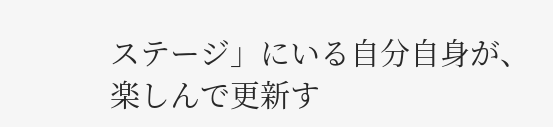ステージ」にいる自分自身が、楽しんで更新す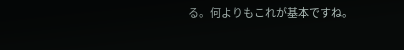る。何よりもこれが基本ですね。